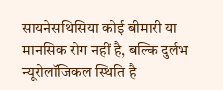सायनेसथिसिया कोई बीमारी या मानसिक रोग नहीं है, बल्कि दुर्लभ न्यूरोलॉजिकल स्थिति है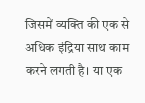जिसमें व्यक्ति की एक से अधिक इंद्रिया साथ काम करने लगती है। या एक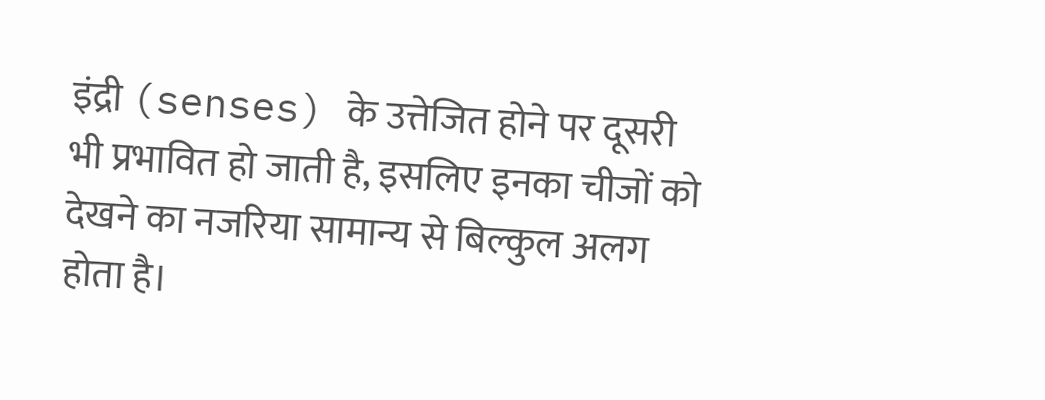इंद्री (senses) के उत्तेजित होने पर दूसरी भी प्रभावित हो जाती है, इसलिए इनका चीजों को देखने का नजरिया सामान्य से बिल्कुल अलग होता है।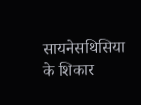सायनेसथिसिया के शिकार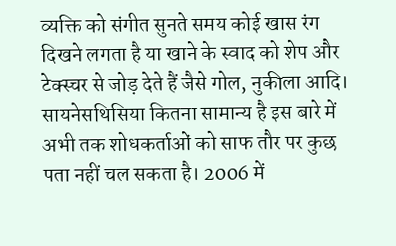व्यक्ति को संगीत सुनते समय कोई खास रंग दिखने लगता है या खाने के स्वाद को शेप और टेक्स्चर से जोड़ देते हैं जैसे गोल, नुकीला आदि। सायनेसथिसिया कितना सामान्य है इस बारे में अभी तक शोधकर्ताओं को साफ तौर पर कुछ पता नहीं चल सकता है। 2006 में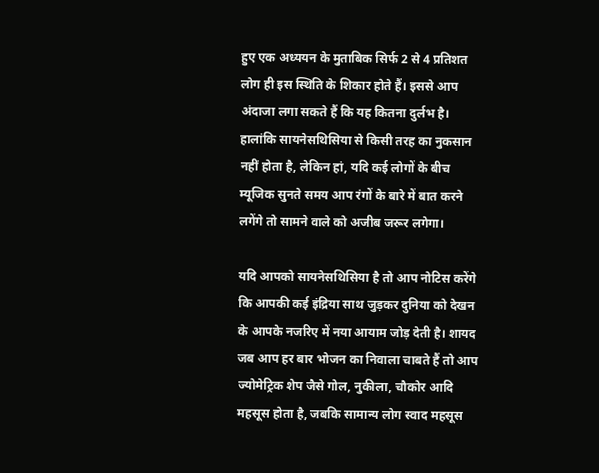हुए एक अध्ययन के मुताबिक सिर्फ 2 से 4 प्रतिशत लोग ही इस स्थिति के शिकार होते हैं। इससे आप अंदाजा लगा सकते हैं कि यह कितना दुर्लभ है। हालांकि सायनेसथिसिया से किसी तरह का नुकसान नहीं होता है, लेकिन हां, यदि कई लोगों के बीच म्यूजिक सुनते समय आप रंगों के बारे में बात करने लगेंगे तो सामने वाले को अजीब जरूर लगेगा।

यदि आपको सायनेसथिसिया है तो आप नोटिस करेंगे कि आपकी कई इंद्रिया साथ जुड़कर दुनिया को देखन के आपके नजरिए में नया आयाम जोड़ देती है। शायद जब आप हर बार भोजन का निवाला चाबते हैं तो आप ज्योमेट्रिक शेप जैसे गोल, नुकीला, चौकोर आदि महसूस होता है, जबकि सामान्य लोग स्वाद महसूस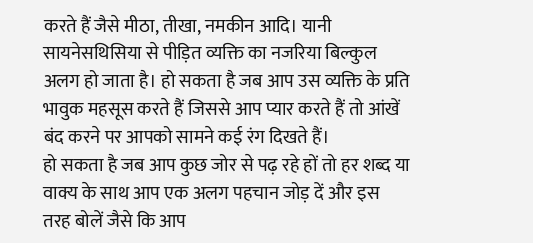करते हैं जैसे मीठा, तीखा, नमकीन आदि। यानी सायनेसथिसिया से पीड़ित व्यक्ति का नजरिया बिल्कुल अलग हो जाता है। हो सकता है जब आप उस व्यक्ति के प्रति भावुक महसूस करते हैं जिससे आप प्यार करते हैं तो आंखें बंद करने पर आपको सामने कई रंग दिखते हैं।
हो सकता है जब आप कुछ जोर से पढ़ रहे हों तो हर शब्द या वाक्य के साथ आप एक अलग पहचान जोड़ दें और इस तरह बोलें जैसे कि आप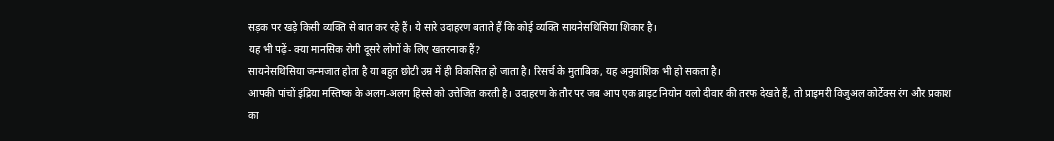सड़क पर खड़े किसी व्यक्ति से बात कर रहे हैं। ये सारे उदाहरण बताते हैं कि कोई व्यक्ति सायनेसथिसिया शिकार है।
यह भी पढ़ें- क्या मानसिक रोगी दूसरे लोगों के लिए खतरनाक हैं?
सायनेसथिसिया जन्मजात होता है या बहुत छोटी उम्र में ही विकसित हो जाता है। रिसर्च के मुताबिक, यह अनुवांशिक भी हो सकता है।
आपकी पांचों इंद्रिया मस्तिष्क के अलग-अलग हिस्से को उत्तेजित करती है। उदाहरण के तौर पर जब आप एक ब्राइट नियोन यलो दीवार की तरफ देखते हैं, तो प्राइमरी विजुअल कोर्टेक्स रंग और प्रकाश का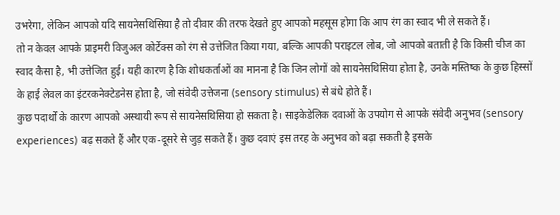उभरेगा, लेकिन आपको यदि सायनेसथिसिया है तो दीवार की तरफ देखते हुए आपको महसूस होगा कि आप रंग का स्वाद भी ले सकते हैं।
तो न केवल आपके प्राइमरी विजुअल कोर्टेक्स को रंग से उत्तेजित किया गया, बल्कि आपकी पराइटल लोब, जो आपको बताती है कि किसी चीज का स्वाद कैसा है, भी उत्तेजित हुई। यही कारण है कि शोधकर्ताओं का मानना है कि जिन लोगों को सायनेसथिसिया होता है, उनके मस्तिष्क के कुछ हिस्सों के हाई लेवल का इंटरकनेक्टेडनेस होता है, जो संवेदी उत्तेजना (sensory stimulus) से बंधे होते हैं।
कुछ पदार्थों के कारण आपको अस्थायी रूप से सायनेसथिसिया हो सकता है। साइकेडेलिक दवाओं के उपयोग से आपके संवेदी अनुभव (sensory experiences) बढ़ सकते हैं और एक-दूसरे से जुड़ सकते हैं। कुछ दवाएं इस तरह के अनुभव को बढ़ा सकती है इसके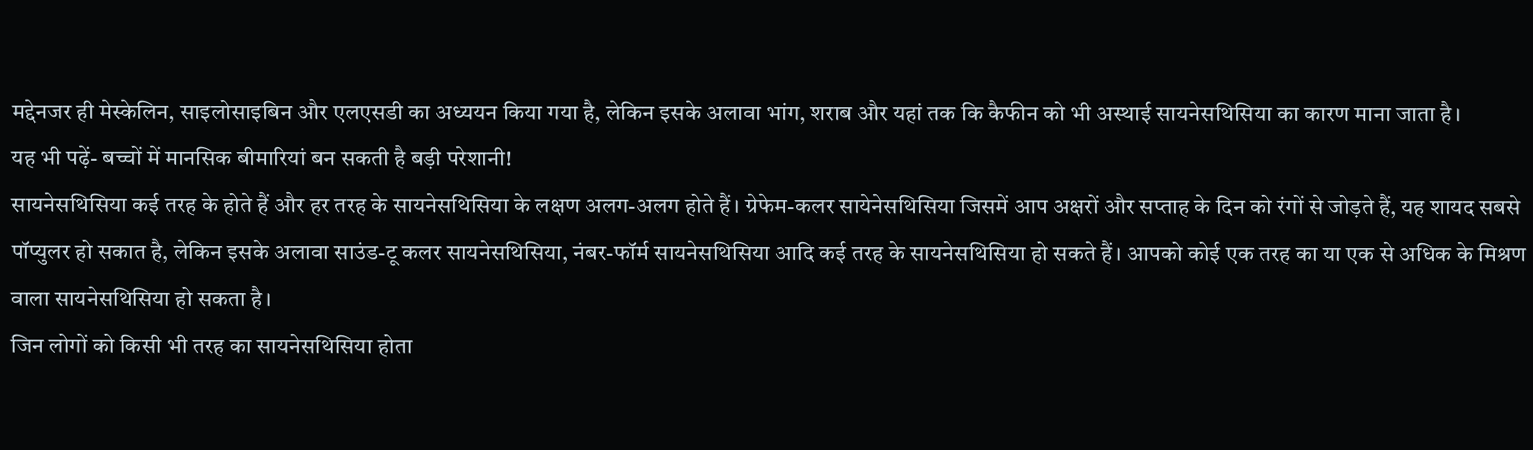मद्देनजर ही मेस्केलिन, साइलोसाइबिन और एलएसडी का अध्ययन किया गया है, लेकिन इसके अलावा भांग, शराब और यहां तक कि कैफीन को भी अस्थाई सायनेसथिसिया का कारण माना जाता है।
यह भी पढ़ें- बच्चों में मानसिक बीमारियां बन सकती है बड़ी परेशानी!
सायनेसथिसिया कई तरह के होते हैं और हर तरह के सायनेसथिसिया के लक्षण अलग-अलग होते हैं। ग्रेफेम-कलर सायेनेसथिसिया जिसमें आप अक्षरों और सप्ताह के दिन को रंगों से जोड़ते हैं, यह शायद सबसे पॉप्युलर हो सकात है, लेकिन इसके अलावा साउंड-टू कलर सायनेसथिसिया, नंबर-फॉर्म सायनेसथिसिया आदि कई तरह के सायनेसथिसिया हो सकते हैं। आपको कोई एक तरह का या एक से अधिक के मिश्रण वाला सायनेसथिसिया हो सकता है।
जिन लोगों को किसी भी तरह का सायनेसथिसिया होता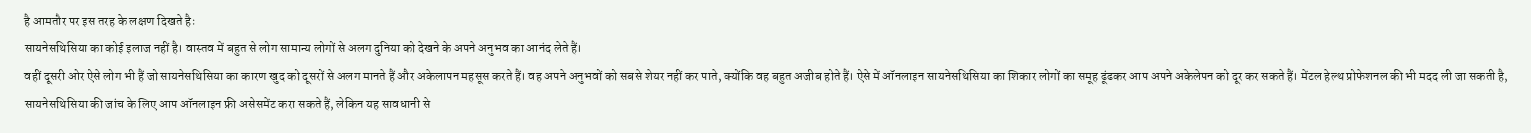है आमतौर पर इस तरह के लक्षण दिखते हैः
सायनेसथिसिया का कोई इलाज नहीं है। वास्तव में बहुत से लोग सामान्य लोगों से अलग दुनिया को देखने के अपने अनुभव का आनंद लेते हैं।
वहीं दूसरी ओर ऐसे लोग भी हैं जो सायनेसथिसिया का कारण खुद को दूसरों से अलग मानते हैं और अकेलापन महसूस करते हैं। वह अपने अनुभवों को सबसे शेयर नहीं कर पाते, क्योंकि वह बहुत अजीब होते हैं। ऐसे में ऑनलाइन सायनेसथिसिया का शिकार लोगों का समूह ढूंढकर आप अपने अकेलेपन को दूर कर सकते हैं। मेंटल हेल्थ प्रोफेशनल की भी मदद ली जा सकती है,
सायनेसथिसिया की जांच के लिए आप ऑनलाइन फ्री असेसमेंट करा सकते हैं, लेकिन यह सावधानी से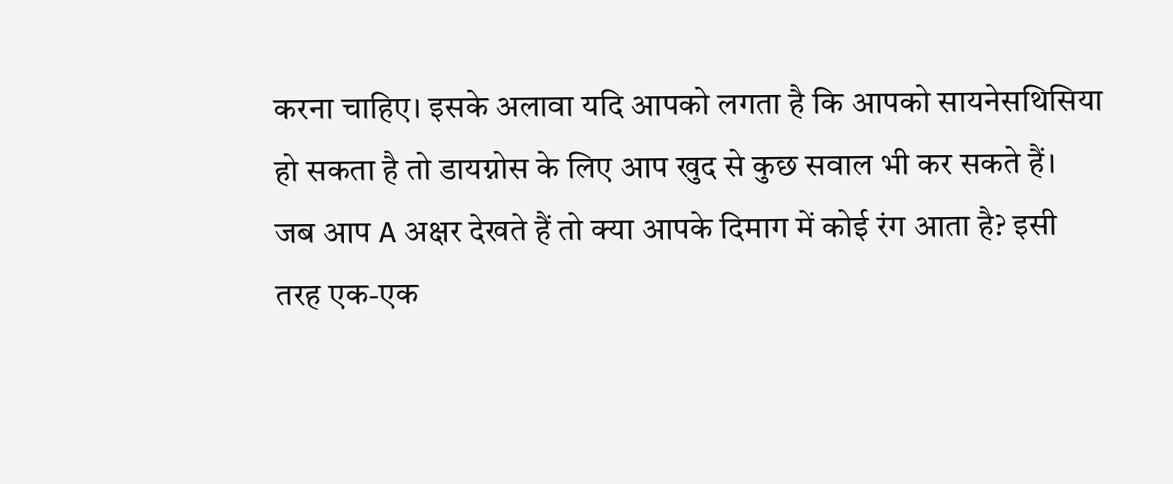करना चाहिए। इसके अलावा यदि आपको लगता है कि आपको सायनेसथिसिया हो सकता है तो डायग्नोस के लिए आप खुद से कुछ सवाल भी कर सकते हैं।
जब आप A अक्षर देखते हैं तो क्या आपके दिमाग में कोई रंग आता है? इसी तरह एक-एक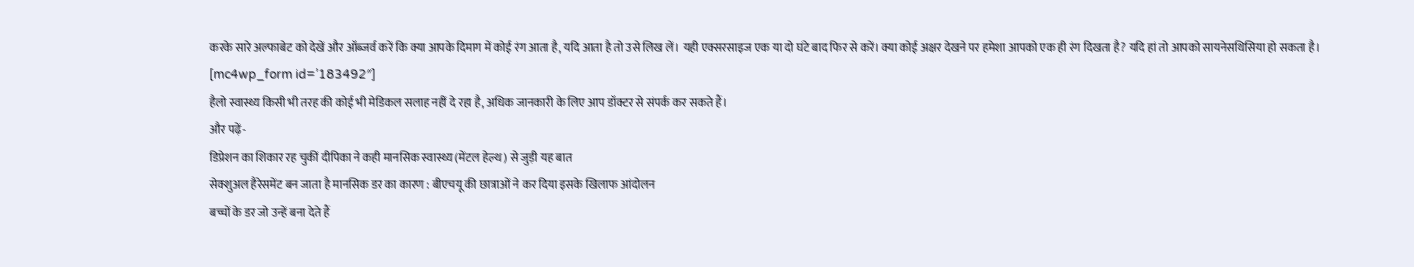करके सारे अल्फाबेट को देखें और ऑब्जर्व करें कि क्या आपके दिमाग में कोई रंग आता है, यदि आता है तो उसे लिख लें। यही एक्सरसाइज एक या दो घंटे बाद फिर से करें। क्या कोई अक्षर देखने पर हमेशा आपको एक ही रंग दिखता है? यदि हां तो आपको सायनेसथिसिया हो सकता है।
[mc4wp_form id=’183492″]
हैलो स्वास्थ्य किसी भी तरह की कोई भी मेडिकल सलाह नहीं दे रहा है, अधिक जानकारी के लिए आप डॉक्टर से संपर्क कर सकते हैं।
और पढ़ें-
डिप्रेशन का शिकार रह चुकीं दीपिका ने कही मानसिक स्वास्थ्य (मेंटल हेल्थ) से जुड़ी यह बात
सेक्शुअल हैरेसमेंट बन जाता है मानसिक डर का कारण : बीएचयू की छात्राओं ने कर दिया इसके खिलाफ आंदोलन
बच्चों के डर जो उन्हें बना देते हैं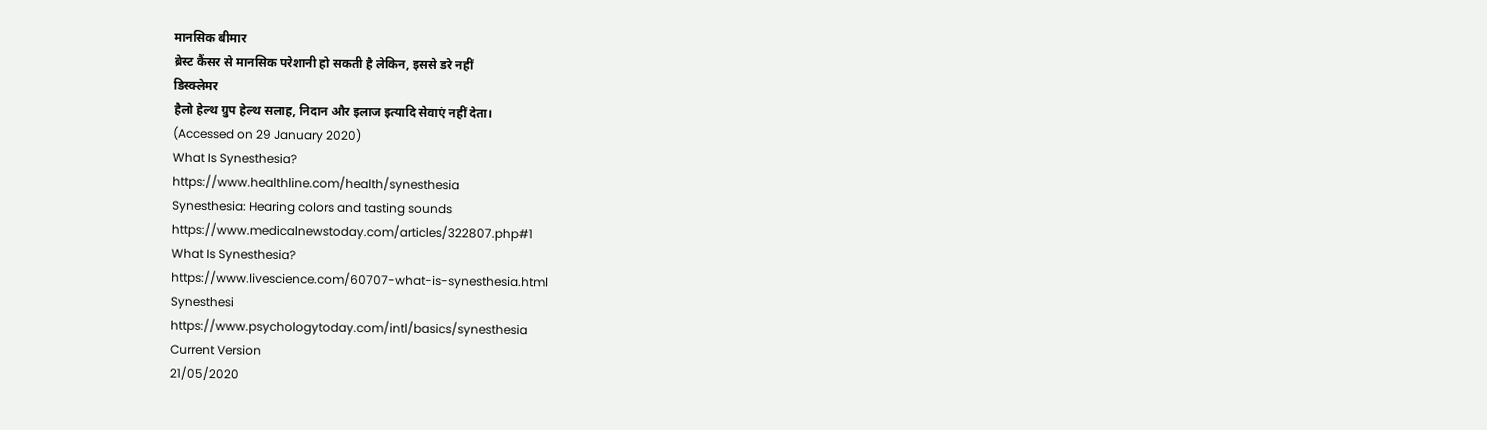मानसिक बीमार
ब्रेस्ट कैंसर से मानसिक परेशानी हो सकती है लेकिन, इससे डरे नहीं
डिस्क्लेमर
हैलो हेल्थ ग्रुप हेल्थ सलाह, निदान और इलाज इत्यादि सेवाएं नहीं देता।
(Accessed on 29 January 2020)
What Is Synesthesia?
https://www.healthline.com/health/synesthesia
Synesthesia: Hearing colors and tasting sounds
https://www.medicalnewstoday.com/articles/322807.php#1
What Is Synesthesia?
https://www.livescience.com/60707-what-is-synesthesia.html
Synesthesi
https://www.psychologytoday.com/intl/basics/synesthesia
Current Version
21/05/2020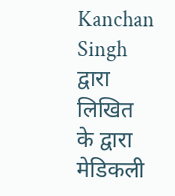Kanchan Singh द्वारा लिखित
के द्वारा मेडिकली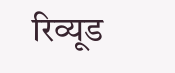रिव्यूड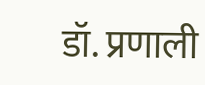डॉ. प्रणाली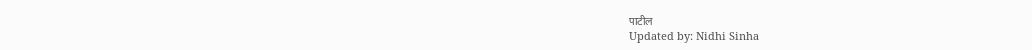पाटील
Updated by: Nidhi Sinha